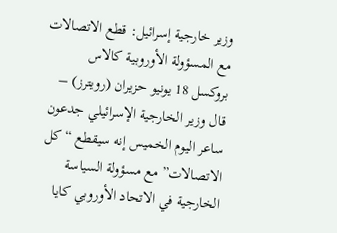وزير خارجية إسرائيل: قطع الاتصالات مع المسؤولة الأوروبية كالاس
بروكسل 18 يونيو حزيران (رويترز) – قال وزير الخارجية الإسرائيلي جدعون ساعر اليوم الخميس إنه سيقطع “كل الاتصالات” مع مسؤولة السياسة الخارجية في الاتحاد الأوروبي كايا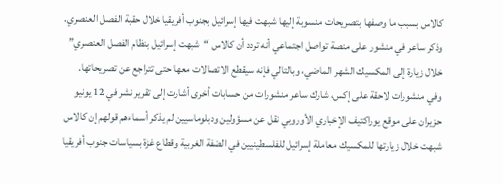كالاس بسبب ما وصفها بتصريحات منسوبة إليها شبهت فيها إسرائيل بجنوب أفريقيا خلال حقبة الفصل العنصري.
وذكر ساعر في منشور على منصة تواصل اجتماعي أنه تردد أن كالاس “شبهت إسرائيل بنظام الفصل العنصري” خلال زيارة إلى المكسيك الشهر الماضي، وبالتالي فإنه سيقطع الاتصالات معها حتى تتراجع عن تصريحاتها.
وفي منشورات لاحقة على إكس، شارك ساعر منشورات من حسابات أخرى أشارت إلى تقرير نشر في 12 يونيو حزيران على موقع يوراكتيف الإخباري الأوروبي نقل عن مسؤولين ودبلوماسيين لم يذكر أسماءهم قولهم إن كالاس شبهت خلال زيارتها للمكسيك معاملة إسرائيل للفلسطينيين في الضفة الغربية وقطاع غزة بسياسات جنوب أفريقيا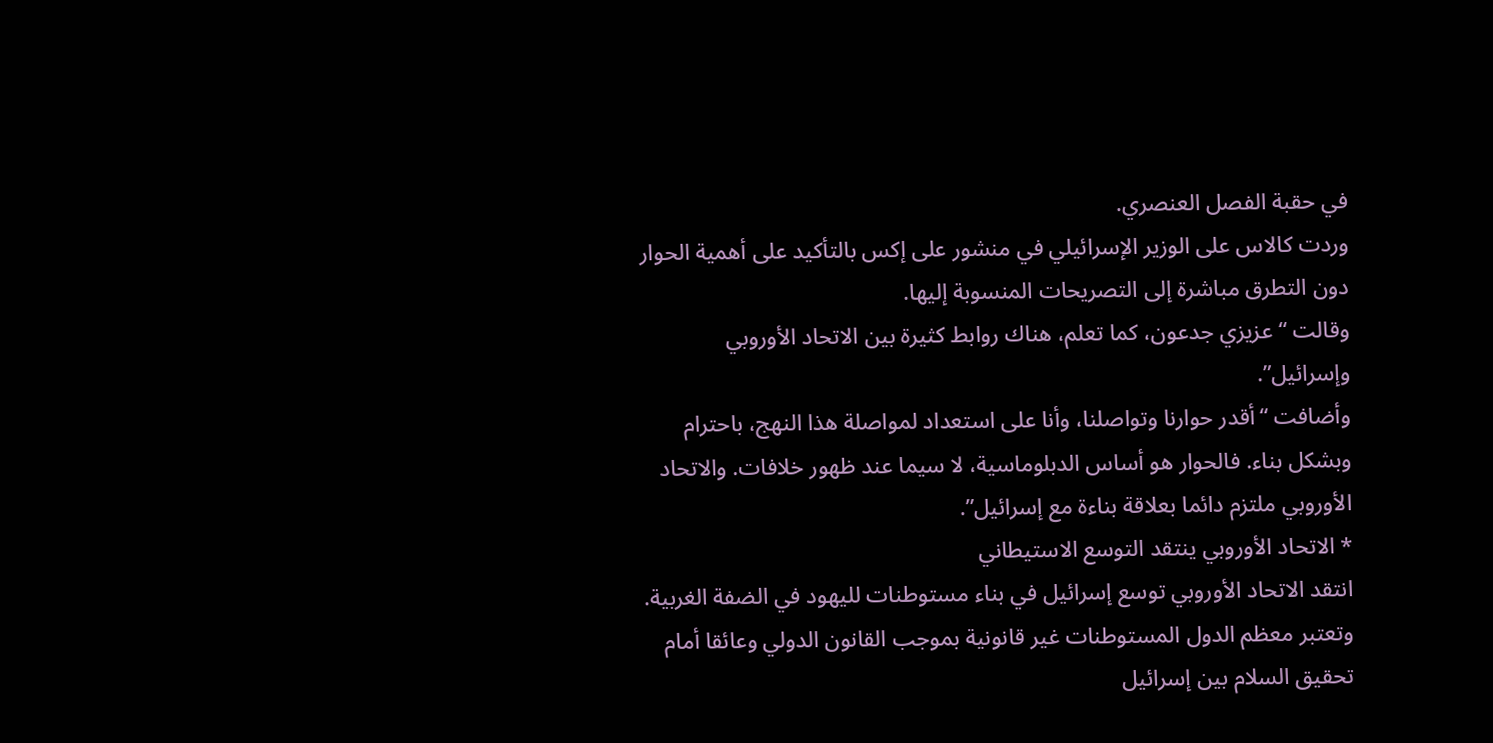في حقبة الفصل العنصري.
وردت كالاس على الوزير الإسرائيلي في منشور على إكس بالتأكيد على أهمية الحوار دون التطرق مباشرة إلى التصريحات المنسوبة إليها.
وقالت “عزيزي جدعون، كما تعلم، هناك روابط كثيرة بين الاتحاد الأوروبي وإسرائيل”.
وأضافت “أقدر حوارنا وتواصلنا، وأنا على استعداد لمواصلة هذا النهج، باحترام وبشكل بناء. فالحوار هو أساس الدبلوماسية، لا سيما عند ظهور خلافات. والاتحاد الأوروبي ملتزم دائما بعلاقة بناءة مع إسرائيل”.
* الاتحاد الأوروبي ينتقد التوسع الاستيطاني
انتقد الاتحاد الأوروبي توسع إسرائيل في بناء مستوطنات لليهود في الضفة الغربية. وتعتبر معظم الدول المستوطنات غير قانونية بموجب القانون الدولي وعائقا أمام تحقيق السلام بين إسرائيل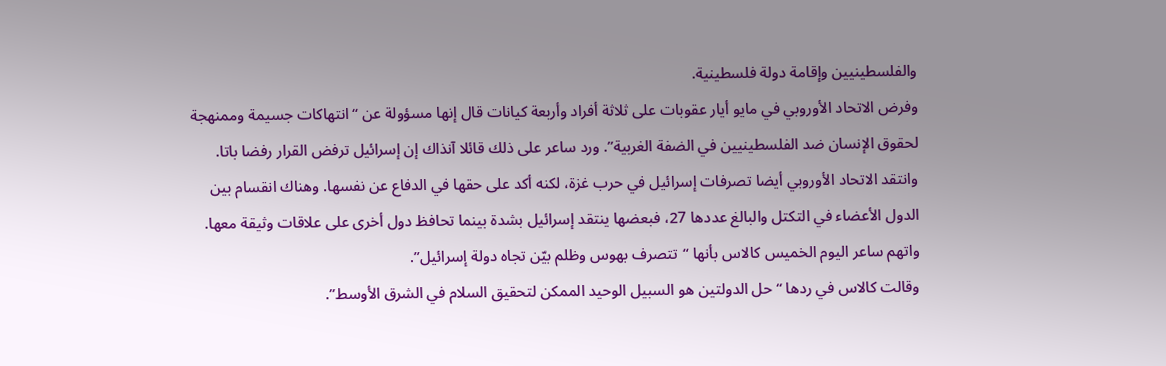والفلسطينيين وإقامة دولة فلسطينية.
وفرض الاتحاد الأوروبي في مايو أيار عقوبات على ثلاثة أفراد وأربعة كيانات قال إنها مسؤولة عن “انتهاكات جسيمة وممنهجة لحقوق الإنسان ضد الفلسطينيين في الضفة الغربية”. ورد ساعر على ذلك قائلا آنذاك إن إسرائيل ترفض القرار رفضا باتا.
وانتقد الاتحاد الأوروبي أيضا تصرفات إسرائيل في حرب غزة، لكنه أكد على حقها في الدفاع عن نفسها. وهناك انقسام بين الدول الأعضاء في التكتل والبالغ عددها 27، فبعضها ينتقد إسرائيل بشدة بينما تحافظ دول أخرى على علاقات وثيقة معها.
واتهم ساعر اليوم الخميس كالاس بأنها “تتصرف بهوس وظلم بيّن تجاه دولة إسرائيل”.
وقالت كالاس في ردها “حل الدولتين هو السبيل الوحيد الممكن لتحقيق السلام في الشرق الأوسط”.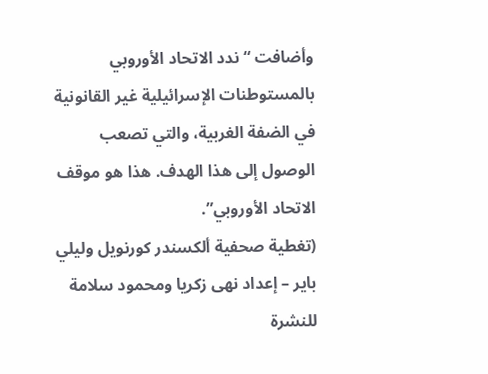وأضافت “ندد الاتحاد الأوروبي بالمستوطنات الإسرائيلية غير القانونية في الضفة الغربية، والتي تصعب الوصول إلى هذا الهدف. هذا هو موقف الاتحاد الأوروبي”.
(تغطية صحفية ألكسندر كورنويل وليلي باير – إعداد نهى زكريا ومحمود سلامة للنشرة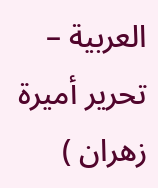العربية – تحرير أميرة زهران )